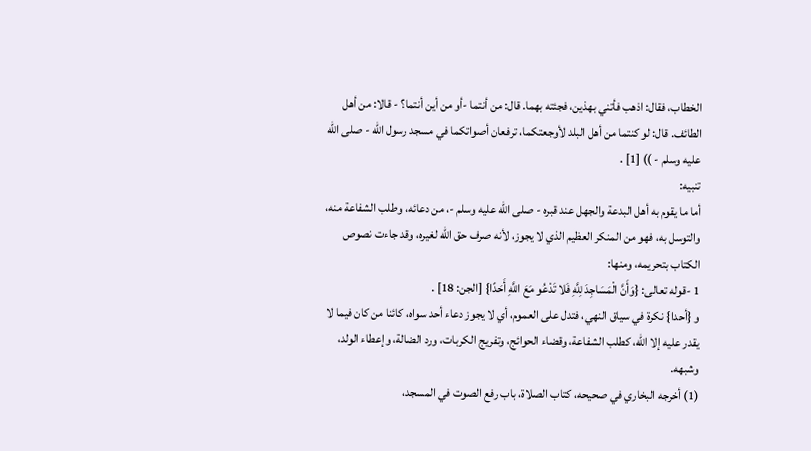الخطاب، فقال: اذهب فأتني بهذين، فجئته بهما. قال: من أنتما -أو من أين أنتما؟ - قالا: من أهل الطائف. قال: لو كنتما من أهل البلد لأوجعتكما، ترفعان أصواتكما في مسجد رسول الله - صلى الله عليه وسلم - )) [1] .
تنبيه:
أما ما يقوم به أهل البدعة والجهل عند قبره - صلى الله عليه وسلم -، من دعائه، وطلب الشفاعة منه، والتوسل به، فهو من المنكر العظيم الذي لا يجوز، لأنه صرف حق الله لغيره، وقد جاءت نصوص الكتاب بتحريمه، ومنها:
1 -قوله تعالى: {وَأَنَّ الْمَسَاجِدَ لِلَّهِ فَلا تَدْعُو مَعَ اللَّهِ أَحَدًا} [الجن: 18] .
و {أحدا} نكرة في سياق النهي، فتدل على العموم، أي لا يجوز دعاء أحد سواه، كائنا من كان فيما لا يقدر عليه إلا الله، كطلب الشفاعة، وقضاء الحوائج، وتفريج الكربات، ورد الضالة، وإعطاء الولد، وشبهه.
(1) أخرجه البخاري في صحيحه، كتاب الصلاة، باب رفع الصوت في المسجد،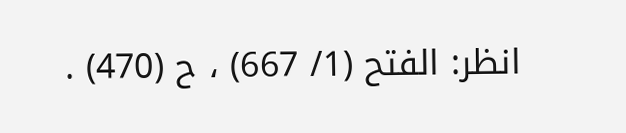انظر: الفتح (1/ 667) ، ح (470) .